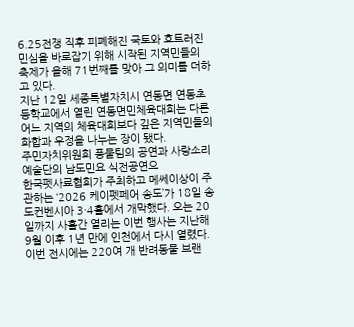6.25전쟁 직후 피폐해진 국토와 흐트러진 민심을 바로잡기 위해 시작된 지역민들의 축제가 올해 71번째를 맞아 그 의미를 더하고 있다.
지난 12일 세종특별자치시 연동면 연동초등학교에서 열린 연동면민체육대회는 다른 어느 지역의 체육대회보다 깊은 지역민들의 화합과 우정을 나누는 장이 됐다.
주민자치위원회 풍물팀의 공연과 사랑소리예술단의 남도민요 식전공연으
한국펫사료협회가 주최하고 메쎄이상이 주관하는 ‘2026 케이펫페어 송도’가 18일 송도컨벤시아 3·4홀에서 개막했다. 오는 20일까지 사흘간 열리는 이번 행사는 지난해 9월 이후 1년 만에 인천에서 다시 열렸다.이번 전시에는 220여 개 반려동물 브랜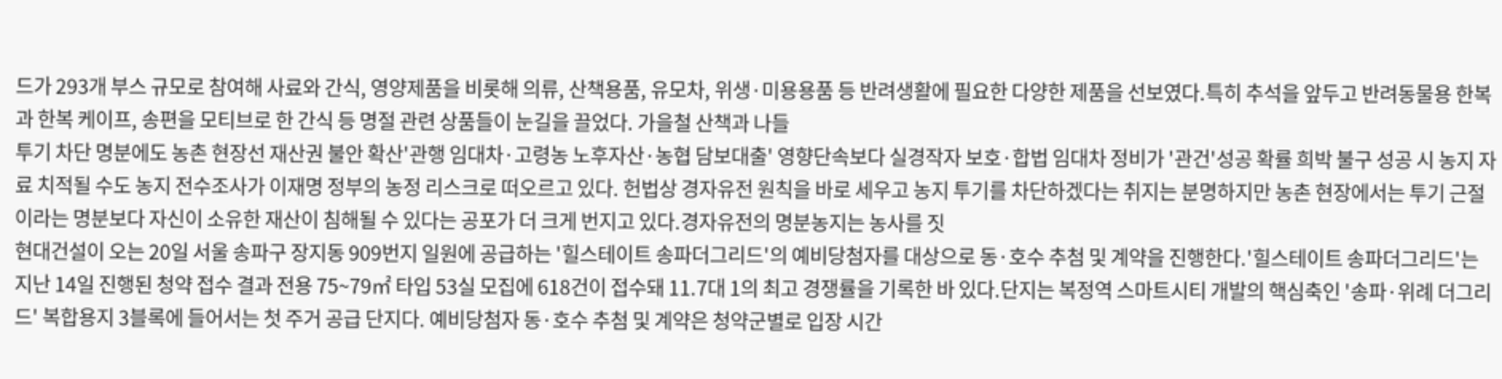드가 293개 부스 규모로 참여해 사료와 간식, 영양제품을 비롯해 의류, 산책용품, 유모차, 위생·미용용품 등 반려생활에 필요한 다양한 제품을 선보였다.특히 추석을 앞두고 반려동물용 한복과 한복 케이프, 송편을 모티브로 한 간식 등 명절 관련 상품들이 눈길을 끌었다. 가을철 산책과 나들
투기 차단 명분에도 농촌 현장선 재산권 불안 확산'관행 임대차·고령농 노후자산·농협 담보대출' 영향단속보다 실경작자 보호·합법 임대차 정비가 '관건'성공 확률 희박 불구 성공 시 농지 자료 치적될 수도 농지 전수조사가 이재명 정부의 농정 리스크로 떠오르고 있다. 헌법상 경자유전 원칙을 바로 세우고 농지 투기를 차단하겠다는 취지는 분명하지만 농촌 현장에서는 투기 근절이라는 명분보다 자신이 소유한 재산이 침해될 수 있다는 공포가 더 크게 번지고 있다.경자유전의 명분농지는 농사를 짓
현대건설이 오는 20일 서울 송파구 장지동 909번지 일원에 공급하는 '힐스테이트 송파더그리드'의 예비당첨자를 대상으로 동·호수 추첨 및 계약을 진행한다.'힐스테이트 송파더그리드'는 지난 14일 진행된 청약 접수 결과 전용 75~79㎡ 타입 53실 모집에 618건이 접수돼 11.7대 1의 최고 경쟁률을 기록한 바 있다.단지는 복정역 스마트시티 개발의 핵심축인 '송파·위례 더그리드' 복합용지 3블록에 들어서는 첫 주거 공급 단지다. 예비당첨자 동·호수 추첨 및 계약은 청약군별로 입장 시간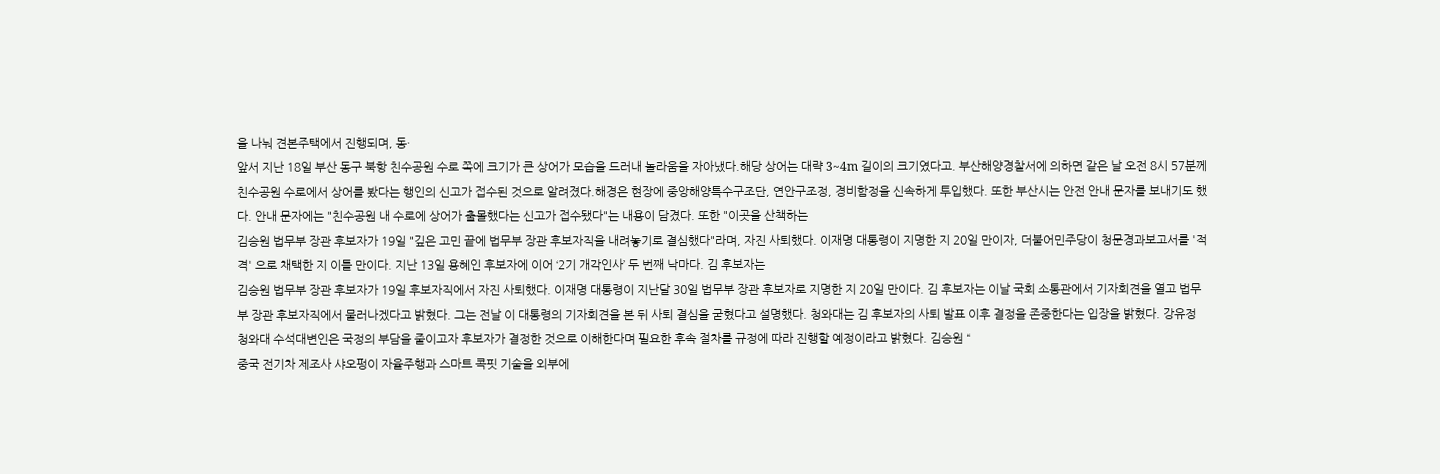을 나눠 견본주택에서 진행되며, 동·
앞서 지난 18일 부산 동구 북항 친수공원 수로 쪽에 크기가 큰 상어가 모습을 드러내 놀라움을 자아냈다.해당 상어는 대략 3~4m 길이의 크기였다고. 부산해양경찰서에 의하면 같은 날 오전 8시 57분께 친수공원 수로에서 상어를 봤다는 행인의 신고가 접수된 것으로 알려졌다.해경은 현장에 중앙해양특수구조단, 연안구조정, 경비함정을 신속하게 투입했다. 또한 부산시는 안전 안내 문자를 보내기도 했다. 안내 문자에는 "친수공원 내 수로에 상어가 출몰했다는 신고가 접수됐다"는 내용이 담겼다. 또한 "이곳을 산책하는
김승원 법무부 장관 후보자가 19일 "깊은 고민 끝에 법무부 장관 후보자직을 내려놓기로 결심했다"라며, 자진 사퇴했다. 이재명 대통령이 지명한 지 20일 만이자, 더불어민주당이 청문경과보고서를 '적격' 으로 채택한 지 이틀 만이다. 지난 13일 용혜인 후보자에 이어 ‘2기 개각인사’ 두 번째 낙마다. 김 후보자는
김승원 법무부 장관 후보자가 19일 후보자직에서 자진 사퇴했다. 이재명 대통령이 지난달 30일 법무부 장관 후보자로 지명한 지 20일 만이다. 김 후보자는 이날 국회 소통관에서 기자회견을 열고 법무부 장관 후보자직에서 물러나겠다고 밝혔다. 그는 전날 이 대통령의 기자회견을 본 뒤 사퇴 결심을 굳혔다고 설명했다. 청와대는 김 후보자의 사퇴 발표 이후 결정을 존중한다는 입장을 밝혔다. 강유정 청와대 수석대변인은 국정의 부담을 줄이고자 후보자가 결정한 것으로 이해한다며 필요한 후속 절차를 규정에 따라 진행할 예정이라고 밝혔다. 김승원 “
중국 전기차 제조사 샤오펑이 자율주행과 스마트 콕핏 기술을 외부에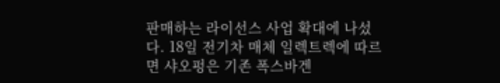판매하는 라이선스 사업 확대에 나섰다. 18일 전기차 매체 일렉트렉에 따르면 샤오펑은 기존 폭스바겐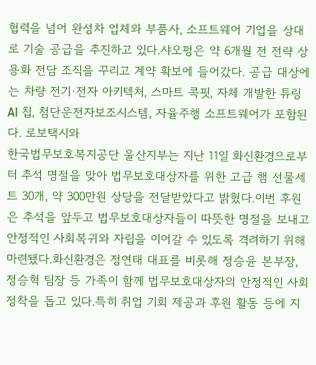협력을 넘어 완성차 업체와 부품사, 소프트웨어 기업을 상대로 기술 공급을 추진하고 있다.샤오펑은 약 6개월 전 전략 상용화 전담 조직을 꾸리고 계약 확보에 들어갔다. 공급 대상에는 차량 전기·전자 아키텍처, 스마트 콕핏, 자체 개발한 튜링 AI 칩, 첨단운전자보조시스템, 자율주행 소프트웨어가 포함된다. 로보택시와
한국법무보호복지공단 울산지부는 지난 11일 화신환경으로부터 추석 명절을 맞아 법무보호대상자를 위한 고급 햄 선물세트 30개, 약 300만원 상당을 전달받았다고 밝혔다.이번 후원은 추석을 앞두고 법무보호대상자들이 따뜻한 명절을 보내고 안정적인 사회복귀와 자립을 이어갈 수 있도록 격려하기 위해 마련됐다.화신환경은 정연태 대표를 비롯해 정승윤 본부장, 정승혁 팀장 등 가족이 함께 법무보호대상자의 안정적인 사회정착을 돕고 있다.특히 취업 기회 제공과 후원 활동 등에 지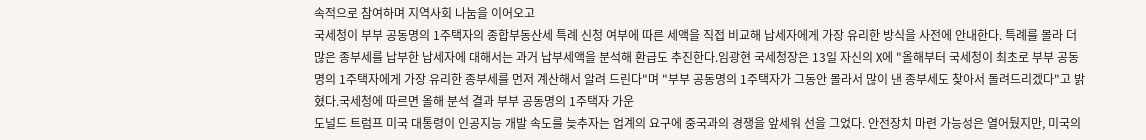속적으로 참여하며 지역사회 나눔을 이어오고
국세청이 부부 공동명의 1주택자의 종합부동산세 특례 신청 여부에 따른 세액을 직접 비교해 납세자에게 가장 유리한 방식을 사전에 안내한다. 특례를 몰라 더 많은 종부세를 납부한 납세자에 대해서는 과거 납부세액을 분석해 환급도 추진한다.임광현 국세청장은 13일 자신의 X에 "올해부터 국세청이 최초로 부부 공동명의 1주택자에게 가장 유리한 종부세를 먼저 계산해서 알려 드린다"며 "부부 공동명의 1주택자가 그동안 몰라서 많이 낸 종부세도 찾아서 돌려드리겠다"고 밝혔다.국세청에 따르면 올해 분석 결과 부부 공동명의 1주택자 가운
도널드 트럼프 미국 대통령이 인공지능 개발 속도를 늦추자는 업계의 요구에 중국과의 경쟁을 앞세워 선을 그었다. 안전장치 마련 가능성은 열어뒀지만, 미국의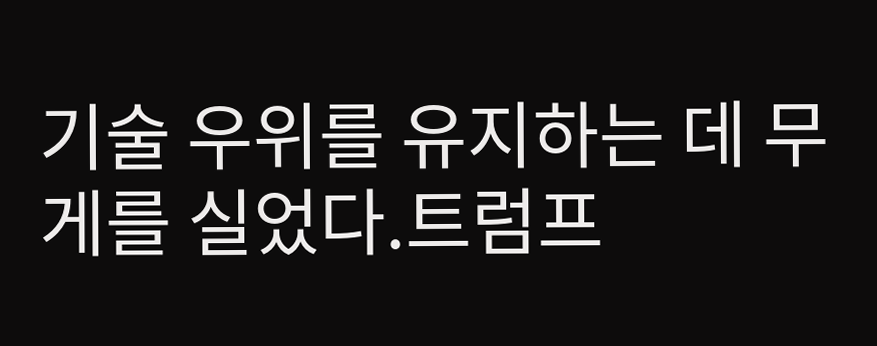기술 우위를 유지하는 데 무게를 실었다.트럼프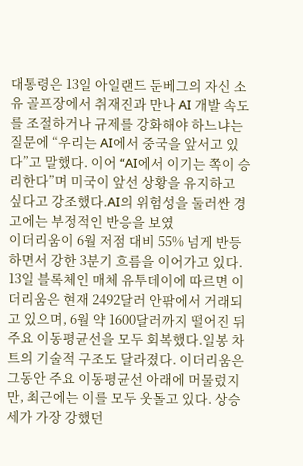대통령은 13일 아일랜드 둔베그의 자신 소유 골프장에서 취재진과 만나 AI 개발 속도를 조절하거나 규제를 강화해야 하느냐는 질문에 “우리는 AI에서 중국을 앞서고 있다”고 말했다. 이어 “AI에서 이기는 쪽이 승리한다”며 미국이 앞선 상황을 유지하고 싶다고 강조했다.AI의 위험성을 둘러싼 경고에는 부정적인 반응을 보였
이더리움이 6월 저점 대비 55% 넘게 반등하면서 강한 3분기 흐름을 이어가고 있다. 13일 블록체인 매체 유투데이에 따르면 이더리움은 현재 2492달러 안팎에서 거래되고 있으며, 6월 약 1600달러까지 떨어진 뒤 주요 이동평균선을 모두 회복했다.일봉 차트의 기술적 구조도 달라졌다. 이더리움은 그동안 주요 이동평균선 아래에 머물렀지만, 최근에는 이를 모두 웃돌고 있다. 상승세가 가장 강했던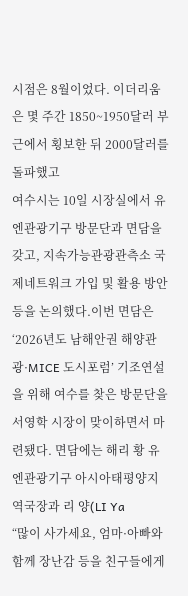시점은 8월이었다. 이더리움은 몇 주간 1850~1950달러 부근에서 횡보한 뒤 2000달러를 돌파했고
여수시는 10일 시장실에서 유엔관광기구 방문단과 면담을 갖고, 지속가능관광관측소 국제네트워크 가입 및 활용 방안 등을 논의했다.이번 면담은 ‘2026년도 남해안권 해양관광·MICE 도시포럼’ 기조연설을 위해 여수를 찾은 방문단을 서영학 시장이 맞이하면서 마련됐다. 면담에는 해리 황 유엔관광기구 아시아태평양지역국장과 리 양(LI Ya
“많이 사가세요, 엄마·아빠와 함께 장난감 등을 친구들에게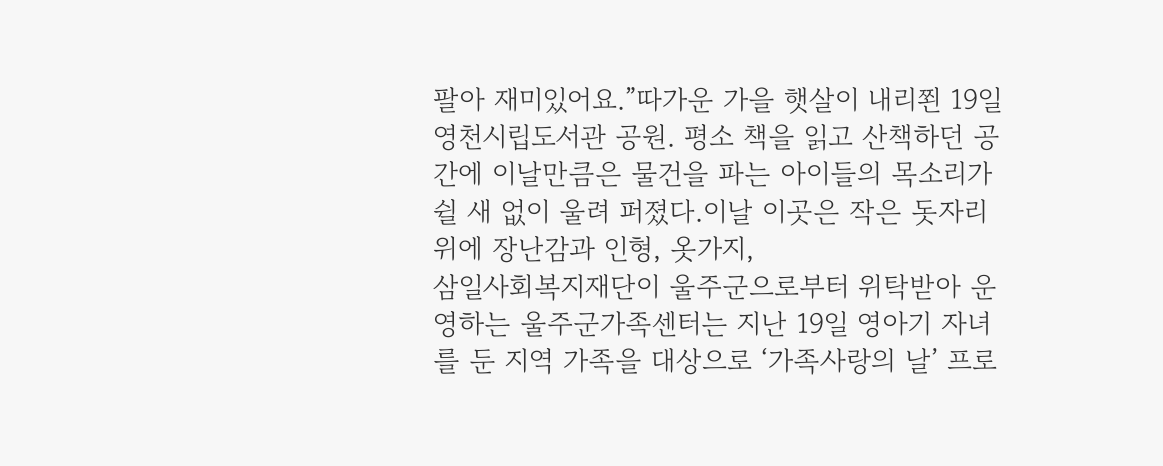팔아 재미있어요.”따가운 가을 햇살이 내리쬔 19일 영천시립도서관 공원. 평소 책을 읽고 산책하던 공간에 이날만큼은 물건을 파는 아이들의 목소리가 쉴 새 없이 울려 퍼졌다.이날 이곳은 작은 돗자리 위에 장난감과 인형, 옷가지,
삼일사회복지재단이 울주군으로부터 위탁받아 운영하는 울주군가족센터는 지난 19일 영아기 자녀를 둔 지역 가족을 대상으로 ‘가족사랑의 날’ 프로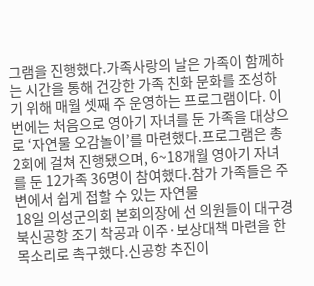그램을 진행했다.가족사랑의 날은 가족이 함께하는 시간을 통해 건강한 가족 친화 문화를 조성하기 위해 매월 셋째 주 운영하는 프로그램이다. 이번에는 처음으로 영아기 자녀를 둔 가족을 대상으로 ‘자연물 오감놀이’를 마련했다.프로그램은 총 2회에 걸쳐 진행됐으며, 6~18개월 영아기 자녀를 둔 12가족 36명이 참여했다.참가 가족들은 주변에서 쉽게 접할 수 있는 자연물
18일 의성군의회 본회의장에 선 의원들이 대구경북신공항 조기 착공과 이주·보상대책 마련을 한목소리로 촉구했다.신공항 추진이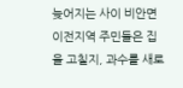늦어지는 사이 비안면 이전지역 주민들은 집을 고칠지, 과수를 새로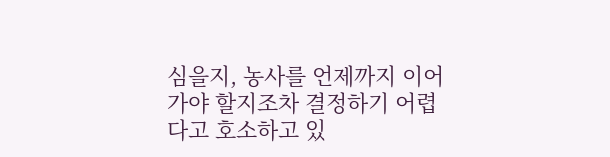심을지, 농사를 언제까지 이어가야 할지조차 결정하기 어렵다고 호소하고 있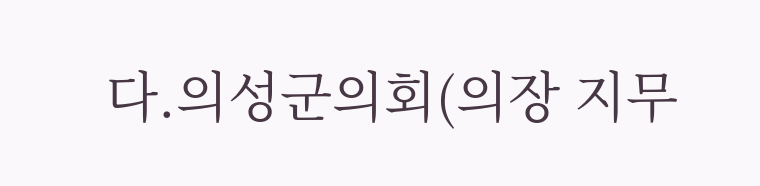다.의성군의회(의장 지무